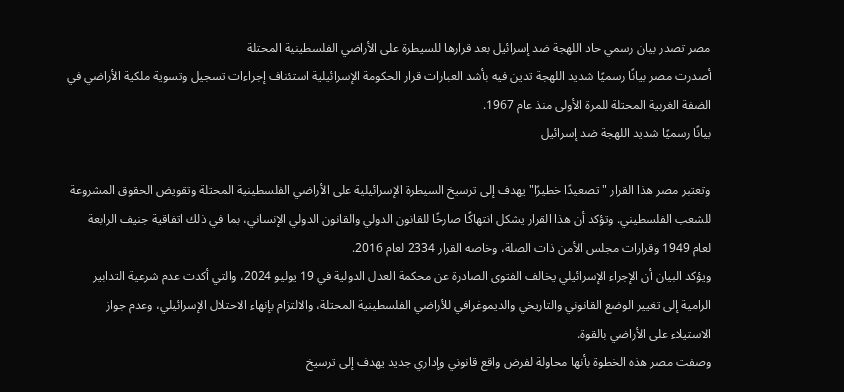مصر تصدر بيان رسمي حاد اللهجة ضد إسرائيل بعد قرارها للسيطرة على الأراضي الفلسطينية المحتلة
أصدرت مصر بيانًا رسميًا شديد اللهجة تدين فيه بأشد العبارات قرار الحكومة الإسرائيلية استئناف إجراءات تسجيل وتسوية ملكية الأراضي في الضفة الغربية المحتلة للمرة الأولى منذ عام 1967.
بيانًا رسميًا شديد اللهجة ضد إسرائيل

وتعتبر مصر هذا القرار "تصعيدًا خطيرًا" يهدف إلى ترسيخ السيطرة الإسرائيلية على الأراضي الفلسطينية المحتلة وتقويض الحقوق المشروعة للشعب الفلسطيني. وتؤكد أن هذا القرار يشكل انتهاكًا صارخًا للقانون الدولي والقانون الدولي الإنساني، بما في ذلك اتفاقية جنيف الرابعة لعام 1949 وقرارات مجلس الأمن ذات الصلة، وخاصه القرار 2334 لعام 2016.
ويؤكد البيان أن الإجراء الإسرائيلي يخالف الفتوى الصادرة عن محكمة العدل الدولية في 19 يوليو 2024، والتي أكدت عدم شرعية التدابير الرامية إلى تغيير الوضع القانوني والتاريخي والديموغرافي للأراضي الفلسطينية المحتلة، والالتزام بإنهاء الاحتلال الإسرائيلي، وعدم جواز الاستيلاء على الأراضي بالقوة.
وصفت مصر هذه الخطوة بأنها محاولة لفرض واقع قانوني وإداري جديد يهدف إلى ترسيخ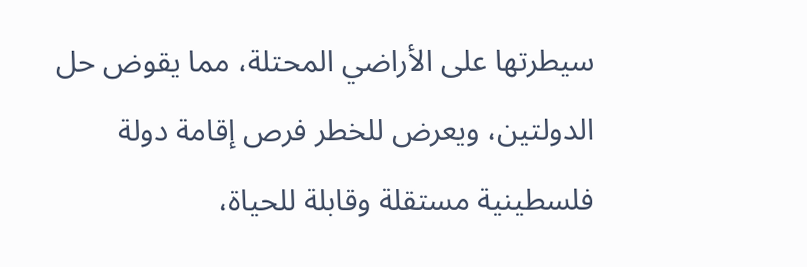سيطرتها على الأراضي المحتلة، مما يقوض حل الدولتين، ويعرض للخطر فرص إقامة دولة فلسطينية مستقلة وقابلة للحياة،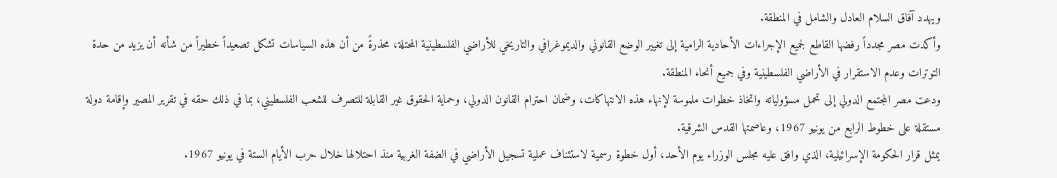ويهدد آفاق السلام العادل والشامل في المنطقة.
وأكدت مصر مجدداً رفضها القاطع لجميع الإجراءات الأحادية الرامية إلى تغيير الوضع القانوني والديموغرافي والتاريخي للأراضي الفلسطينية المحتلة، محذرةً من أن هذه السياسات تشكل تصعيداً خطيراً من شأنه أن يزيد من حدة التوترات وعدم الاستقرار في الأراضي الفلسطينية وفي جميع أنحاء المنطقة.
ودعت مصر المجتمع الدولي إلى تحمل مسؤولياته واتخاذ خطوات ملموسة لإنهاء هذه الانتهاكات، وضمان احترام القانون الدولي، وحماية الحقوق غير القابلة للتصرف للشعب الفلسطيني، بما في ذلك حقه في تقرير المصير وإقامة دولة مستقلة على خطوط الرابع من يونيو 1967، وعاصمتها القدس الشرقية.
يمثل قرار الحكومة الإسرائيلية، الذي وافق عليه مجلس الوزراء يوم الأحد، أول خطوة رسمية لاستئناف عملية تسجيل الأراضي في الضفة الغربية منذ احتلالها خلال حرب الأيام الستة في يونيو 1967.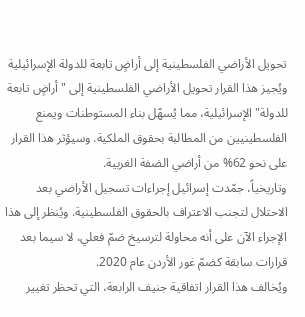تحويل الأراضي الفلسطينية إلى أراضٍ تابعة للدولة الإسرائيلية
ويُجيز هذا القرار تحويل الأراضي الفلسطينية إلى "أراضٍ تابعة للدولة" الإسرائيلية، مما يُسهّل بناء المستوطنات ويمنع الفلسطينيين من المطالبة بحقوق الملكية. وسيؤثر هذا القرار على نحو 62% من أراضي الضفة الغربية.
وتاريخياً، جمّدت إسرائيل إجراءات تسجيل الأراضي بعد الاحتلال لتجنب الاعتراف بالحقوق الفلسطينية. ويُنظر إلى هذا الإجراء الآن على أنه محاولة لترسيخ ضمّ فعلي، لا سيما بعد قرارات سابقة كضمّ غور الأردن عام 2020.
ويُخالف هذا القرار اتفاقية جنيف الرابعة، التي تحظر تغيير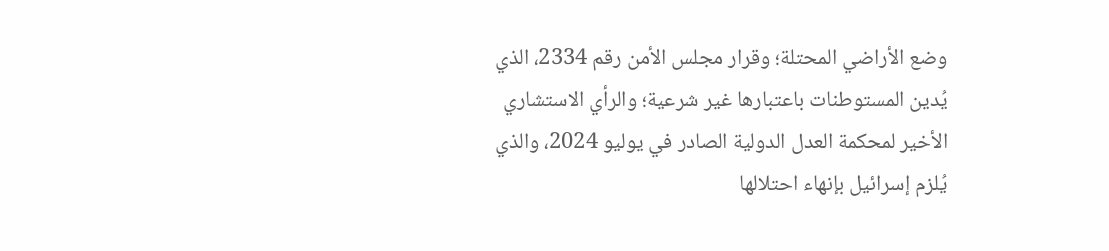وضع الأراضي المحتلة؛ وقرار مجلس الأمن رقم 2334، الذي يُدين المستوطنات باعتبارها غير شرعية؛ والرأي الاستشاري الأخير لمحكمة العدل الدولية الصادر في يوليو 2024، والذي يُلزم إسرائيل بإنهاء احتلالها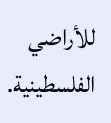للأراضي الفلسطينية.